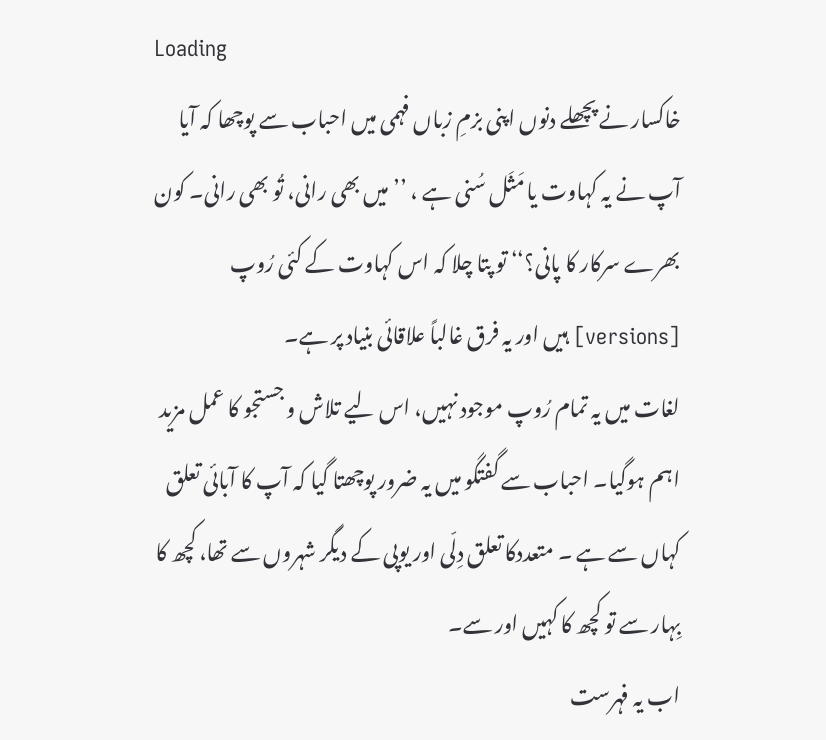Loading
خاکسار نے پچھلے دنوں اپنی بزمِ زباں فہمی میں احباب سے پوچھا کہ آیا آپ نے یہ کہاوت یا مَثَل سُنی ہے ، ’’میں بھی رانی، تُو بھی رانی۔ کون بھرے سرکار کا پانی؟‘‘ تو پتا چلا کہ اس کہاوت کے کئی رُوپ [versions] ہیں اور یہ فرق غالباً علاقائی بنیاد پر ہے۔
لغات میں یہ تمام رُوپ موجود نہیں، اس لیے تلاش و جستجو کا عمل مزید اہم ہوگیا۔ احباب سے گفتگو میں یہ ضرور پوچھتا گیا کہ آپ کا آبائی تعلق کہاں سے ہے ۔ متعددکا تعلق دِلّی اور یوپی کے دیگر شہروں سے تھا، کچھ کا بِہار سے تو کچھ کا کہیں اور سے۔
اب یہ فہرست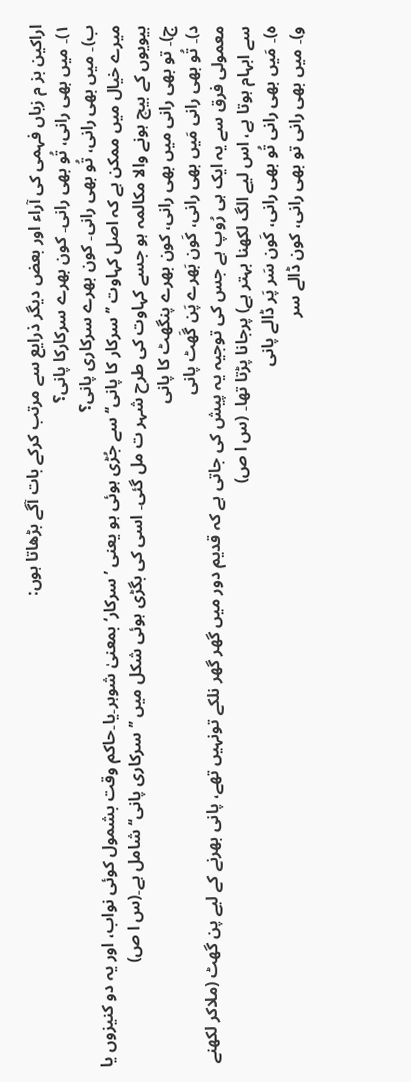اراکین بز م زباں فہمی کی آراء اور بعض دیگر ذرایع سے مرتب کرکے بات آگے بڑھاتا ہوں:
۱)۔ میں بھی رانی، تُو بھی رانی۔ کون بھرے سرکارکا پانی؟
ب)۔ میں بھی رانی، تُو بھی رانی۔ کون بھرے سرکاری پانی؟
میرے خیال میں ممکن ہے کہ اصل کہاوت ’’سرکار کا پانی‘‘ سے جُڑی ہوئی ہو یعنی ’سرکار‘ بمعنیٰ شوہر۔یا۔حاکم وقت بشمول کوئی نواب، اور یہ دو کنیزوں یا بیویوں کے بیچ ہونے والا مکالمہ ہو جسے کہاوت کی طرح شہر ت مل گئی۔ اسی کی بگڑی ہوئی شکل میں ’’سرکاری پانی‘‘ شامل ہے۔(س ا ص)
ج)۔ تو بھی رانی میں بھی رانی، کون بھرے پنگھٹ کا پانی
د)۔ تُو بھی رانی مَیں بھی رانی، کَون بَھرے پَن گَھٹ پانی
معمولی فرق سے یہ ایک ہی رُوپ ہے جس کی توجیہ یہ پیش کی جاتی ہے کہ قدیم دور میں گھر گھر نلکے تونہیں تھے، پانی بھرنے کے لیے پن گھٹ (ملاکر لکھنے سے ابہام ہوتا ہے، اس لیے الگ لکھنا بہتر ہے) پرجانا پڑتا تھا۔ (س ا ص)
ہ)۔ مَیں بھی رانی تُو بھی رانی، کَون سَر پَر ڈالے پانی
و)۔ میں بھی رانی تو بھی رانی، کون ڈالے سر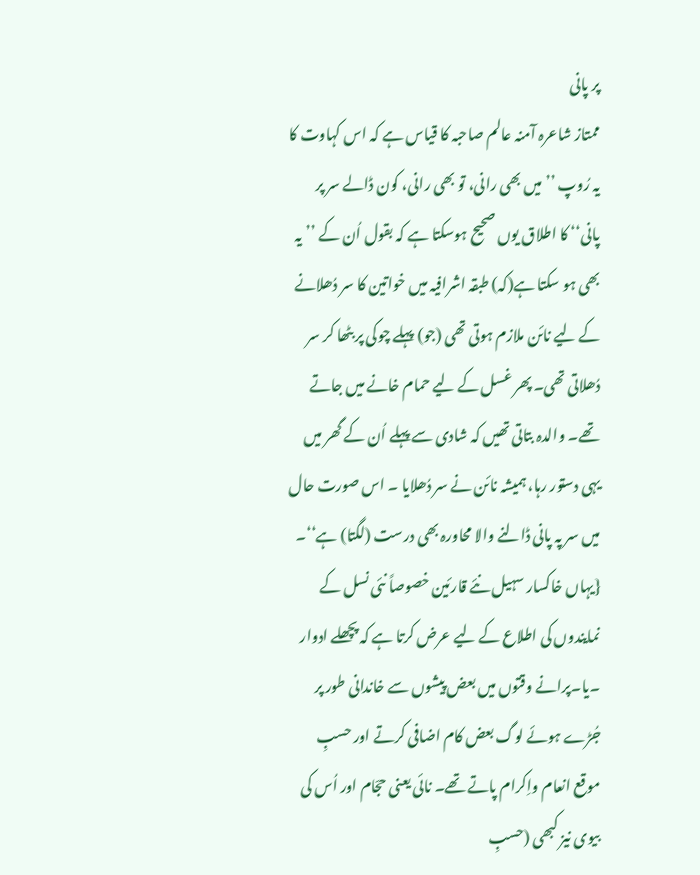پر پانی
ممتاز شاعرہ آمنہ عالم صاحبہ کا قیاس ہے کہ اس کہاوت کا یہ رُوپ ’’میں بھی رانی، تو بھی رانی، کون ڈالے سر پر پانی‘‘ کا اطلاق یوں صحیح ہوسکتا ہے کہ بقول اُن کے ’’یہ بھی ہو سکتا ہے(کہ) طبقہ اشرافیہ میں خواتین کا سر دُھلانے کے لیے نائن ملازم ہوتی تھی (جو) پہلے چوکی پر بٹھا کر سر دُھلاتی تھی۔ پھر غسل کے لیے حمام خانے میں جاتے تھے۔ والدہ بتاتی تھیں کہ شادی سے پہلے اُن کے گھر میں یہی دستور رہا، ہمیشہ نائن نے سر دُھلایا ۔ اس صورت حال میں سر پہ پانی ڈالنے والا محاورہ بھی درست (لگتا) ہے‘‘۔
{یہاں خاکسار سہیل نئے قارئین خصوصاً نئی نسل کے نمایندوں کی اطلاع کے لیے عرض کرتا ہے کہ پچھلے ادوار ۔یا۔پرانے وقتوں میں بعض پیشوں سے خاندانی طور پر جُڑے ہوئے لوگ بعض کام اضافی کرتے اور حسبِ موقع انعام واِکرام پاتے تھے۔ نائی یعنی حجّام اور اُس کی بیوی نیز کبھی (حسبِ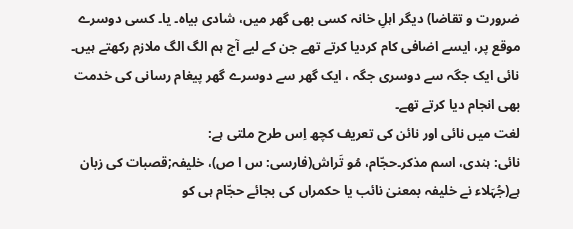ضرورت و تقاضا) دیگر اہلِ خانہ کسی بھی گھر میں، شادی بیاہ۔ یا۔ کسی دوسرے موقع پر، ایسے اضافی کام کردیا کرتے تھے جن کے لیے آج ہم الگ الگ ملازم رکھتے ہیں۔ نائی ایک جگہ سے دوسری جگہ ، ایک گھر سے دوسرے گھر پیغام رسانی کی خدمت بھی انجام دیا کرتے تھے۔
لغت میں نائی اور نائن کی تعریف کچھ اِس طرح ملتی ہے:
نائی: ہندی، اسم مذکر۔حجّام، مُو تَراش(فارسی: س ا ص)، خلیفہ;قصبات کی زبان ہے(جُہَلاء نے خلیفہ بمعنیٰ نائب یا حکمراں کی بجائے حجّام ہی کو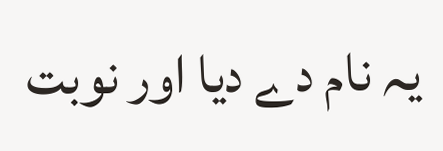یہ نام دے دیا اور نوبت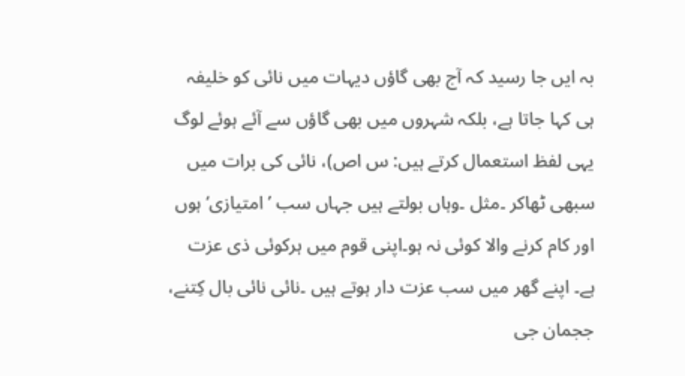بہ ایں جا رسید کہ آج بھی گاؤں دیہات میں نائی کو خلیفہ ہی کہا جاتا ہے، بلکہ شہروں میں بھی گاؤں سے آئے ہوئے لوگ یہی لفظ استعمال کرتے ہیں: س اص)، نائی کی برات میں سبھی ٹھاکر ۔مثل ۔وہاں بولتے ہیں جہاں سب ’امتیازی‘ ہوں اور کام کرنے والا کوئی نہ ہو۔اپنی قوم میں ہرکوئی ذی عزت ہے۔ اپنے گھر میں سب عزت دار ہوتے ہیں ۔نائی نائی بال کِتنے، ججمان جی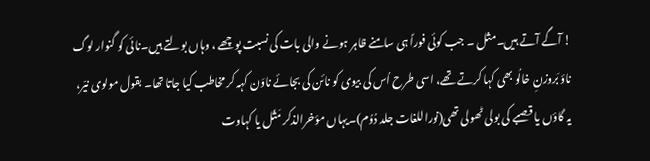! آگے آتے ہیں۔مثل ۔ جب کوئی فوراً ہی سامنے ظاہر ہونے والی بات کی نسبت پوچھے ، وہاں بولتے ہیں۔نائی کو گنوار لوگ ناؤ بَروزنِ خالُو بھی کہا کرتے تھے، اسی طرح اُس کی بیوی کو نائن کی بجائے ناوَن کہہ کر مخاطب کیا جاتا تھا۔ بقول مولوی نیّر، یہ گاؤں یا قصبے کی بولی ٹھولی تھی(نوراللغات جلد دُوُم)۔یہاں مؤخرالذکر مَثَل یا کہاوت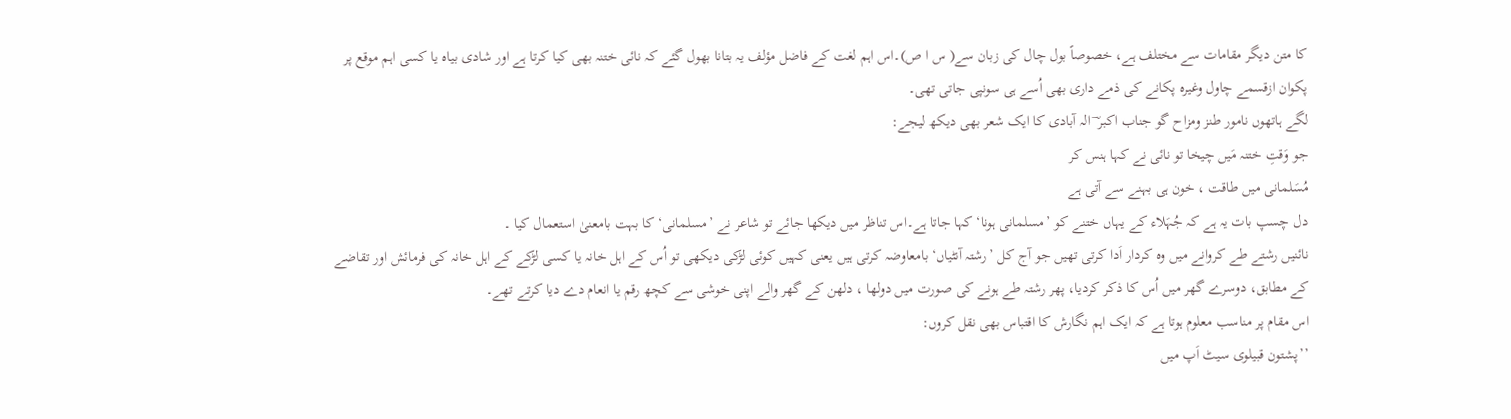کا متن دیگر مقامات سے مختلف ہے، خصوصاً بول چال کی زبان سے( س ا ص)۔اس اہم لغت کے فاضل مؤلف یہ بتانا بھول گئے کہ نائی ختنہ بھی کیا کرتا ہے اور شادی بیاہ یا کسی اہم موقع پر پکوان ازقسمے چاول وغیرہ پکانے کی ذمے داری بھی اُسے ہی سونپی جاتی تھی۔
لگے ہاتھوں نامور طنز ومزاح گو جناب اکبر ؔ الہ آبادی کا ایک شعر بھی دیکھ لیجے:
جو وَقتِ ختنہ مَیں چیخا تو نائی نے کہا ہنس کر
مُسَلمانی میں طاقت ، خون ہی بہنے سے آتی ہے
دل چسپ بات یہ ہے کہ جُہَلاء کے یہاں ختنے کو ’مسلمانی ہونا‘ کہا جاتا ہے۔اس تناظر میں دیکھا جائے تو شاعر نے ’مسلمانی‘ کا بہت بامعنیٰ استعمال کیا ۔
نائنیں رشتے طے کروانے میں وہ کردار اَدا کرتی تھیں جو آج کل ’رشتہ آنٹیاں‘ بامعاوضہ کرتی ہیں یعنی کہیں کوئی لڑکی دیکھی تو اُس کے اہل خانہ یا کسی لڑکے کے اہل خانہ کی فرمائش اور تقاضے کے مطابق، دوسرے گھر میں اُس کا ذکر کردیا، پھر رشتہ طے ہونے کی صورت میں دولھا ، دلھن کے گھر والے اپنی خوشی سے کچھ رقم یا انعام دے دیا کرتے تھے۔
اس مقام پر مناسب معلوم ہوتا ہے کہ ایک اہم نگارش کا اقتباس بھی نقل کروں:
’’پشتون قبیلوی سیٹ اَپ میں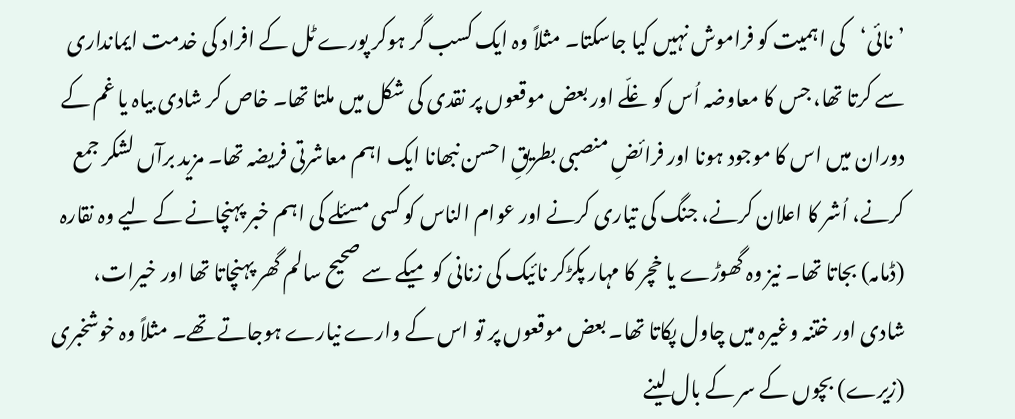’نائی‘کی اہمیت کو فراموش نہیں کیا جاسکتا۔ مثلاً وہ ایک کسب گر ہوکر پورے ٹل کے افراد کی خدمت ایمانداری سے کرتا تھا، جس کا معاوضہ اُس کو غلّے اور بعض موقعوں پر نقدی کی شکل میں ملتا تھا۔ خاص کر شادی بیاہ یا غم کے دوران میں اس کا موجود ہونا اور فرائضِ منصبی بطریقِ احسن نبھانا ایک اہم معاشرتی فریضہ تھا۔ مزید برآں لشکر جمع کرنے، اُشر کا اعلان کرنے، جنگ کی تیاری کرنے اور عوام الناس کو کسی مسئلے کی اہم خبر پہنچانے کے لیے وہ نقارہ (ڈمامہ) بجاتا تھا۔ نیز وہ گھوڑے یا خچر کا مہار پکڑکر نائیک کی زنانی کو میکے سے صحیح سالم گھر پہنچاتا تھا اور خیرات، شادی اور ختنہ وغیرہ میں چاول پکاتا تھا۔ بعض موقعوں پر تو اس کے وارے نیارے ہوجاتے تھے۔ مثلاً وہ خوشخبری (زیرے) بچوں کے سر کے بال لینے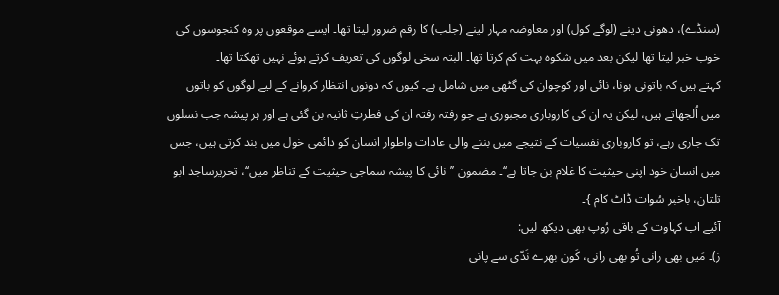(سنڈے)، دھونی دینے (لوگے کول) اور معاوضہ مہار لینے (جلب) کا رقم ضرور لیتا تھا۔ ایسے موقعوں پر وہ کنجوسوں کی خوب خبر لیتا تھا لیکن بعد میں شکوہ بہت کم کرتا تھا۔ البتہ سخی لوگوں کی تعریف کرتے ہوئے نہیں تھکتا تھا۔
کہتے ہیں کہ باتونی ہونا، نائی اور کوچوان کی گٹھی میں شامل ہے۔ کیوں کہ دونوں انتظار کروانے کے لیے لوگوں کو باتوں میں اُلجھاتے ہیں، لیکن یہ ان کی کاروباری مجبوری ہے جو رفتہ رفتہ ان کی فطرتِ ثانیہ بن گئی ہے اور ہر پیشہ جب نسلوں تک جاری رہے، تو کاروباری نفسیات کے نتیجے میں بننے والی عادات واطوار انسان کو دائمی خول میں بند کرتی ہیں، جس میں انسان خود اپنی حیثیت کا غلام بن جاتا ہے‘‘۔ مضمون ’’نائی کا پیشہ سماجی حیثیت کے تناظر میں‘‘، تحریرساجد ابو تلتان، باخبر سُوات ڈاٹ کام }۔
آئیے اب کہاوت کے باقی رُوپ بھی دیکھ لیں:
ز)۔ مَیں بھی رانی تُو بھی رانی، کَون بھرے نَدّی سے پانی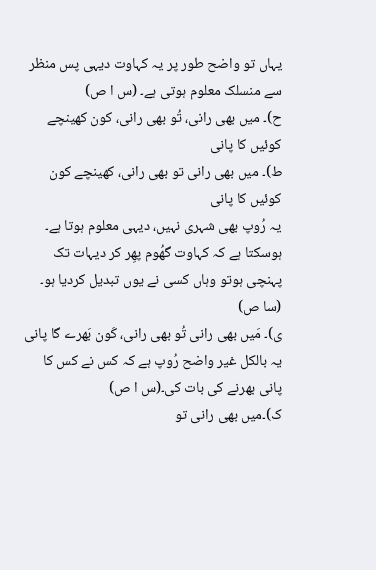یہاں تو واضح طور پر یہ کہاوت دیہی پس منظر سے منسلک معلوم ہوتی ہے۔ (س ا ص)
ح)۔ میں بھی رانی، تُو بھی رانی، کون کھینچے کوئیں کا پانی
ط)۔ میں بھی رانی تو بھی رانی، کھینچے کون کوئیں کا پانی
یہ رُوپ بھی شہری نہیں، دیہی معلوم ہوتا ہے۔ ہوسکتا ہے کہ کہاوت گھُوم پھِر کر دیہات تک پہنچی ہوتو وہاں کسی نے یوں تبدیل کردیا ہو۔ (سا ص)
ی)۔ مَیں بھی رانی تُو بھی رانی، کَون بَھرے گا پانی
یہ بالکل غیر واضح رُوپ ہے کہ کس نے کس کا پانی بھرنے کی بات کی۔(س ا ص)
ک)۔میں بھی رانی تو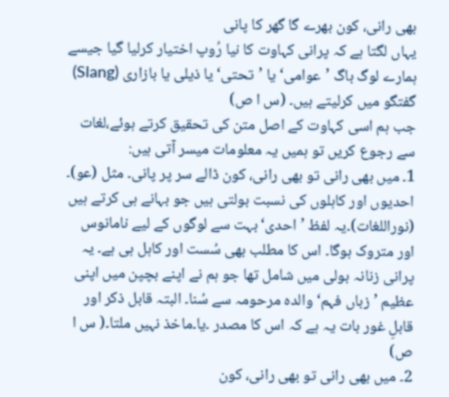بھی رانی، کون بھرے گا گھر کا پانی
یہاں لگتا ہے کہ پرانی کہاوت کا نیا رُوپ اختیار کرلیا گیا جیسے ہمارے لوگ باگ ’عوامی‘ یا ’تحتی‘ یا ذیلی یا بازاری (Slang) گفتگو میں کرلیتے ہیں۔ (س ا ص)
جب ہم اسی کہاوت کے اصل متن کی تحقیق کرتے ہوئے،لغات سے رجوع کریں تو ہمیں یہ معلومات میسر آتی ہیں:
1۔ میں بھی رانی تو بھی رانی، کون ڈالے سر پر پانی۔ مثل (عو)۔ احدیوں اور کاہلوں کی نسبت بولتی ہیں جو بہانے ہی کرتے ہیں (نوراللغات)۔یہ لفظ ’احدی‘ بہت سے لوگوں کے لیے نامانوس اور متروک ہوگا۔ اس کا مطلب بھی سُست اور کاہل ہی ہے۔ یہ پرانی زنانہ بولی میں شامل تھا جو ہم نے اپنے بچپن میں اپنی عظیم ’زباں فہم‘ والدہ مرحومہ سے سُنا۔ البتہ قابل ذکر اور قابلِ غور بات یہ ہے کہ اس کا مصدر ۔یا۔ماخذ نہیں ملتا۔( س ا ص)
2۔ میں بھی رانی تو بھی رانی، کون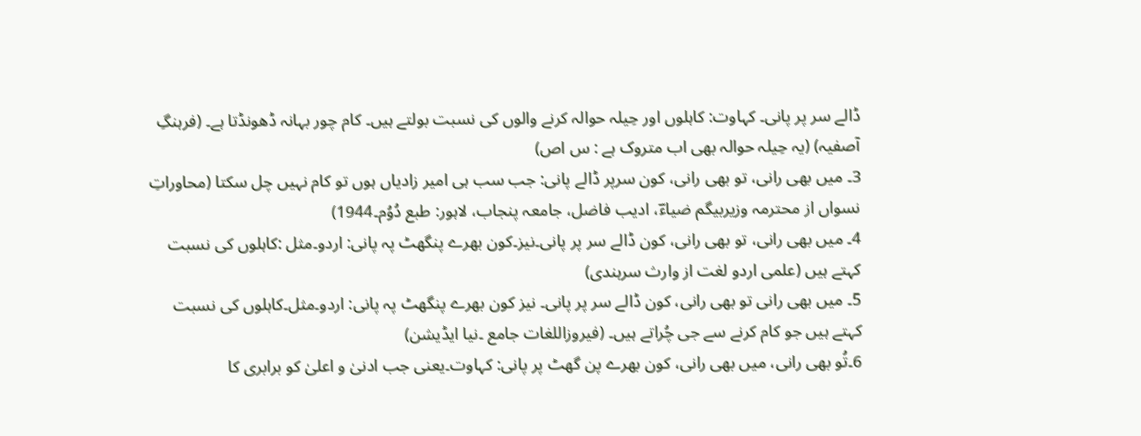ڈالے سر پر پانی۔ کہاوت: کاہلوں اور حِیلہ حوالہ کرنے والوں کی نسبت بولتے ہیں۔ کام چور بہانہ ڈھونڈتا ہے۔ (فرہنگِ آصفیہ) (یہ حِیلہ حوالہ بھی اب متروک ہے : س اص)
3۔ میں بھی رانی، تو بھی رانی، کون سرپر ڈالے پانی: جب سب ہی امیر زادیاں ہوں تو کام نہیں چل سکتا (محاوراتِ نسواں از محترمہ وزیربیگم ضیاءؔ، ادیب فاضل، جامعہ پنجاب، لاہور: طبع دُوُم۔1944)
4۔ میں بھی رانی، تو بھی رانی، کون ڈالے سر پر پانی۔نیز۔کون بھرے پنگھٹ پہ پانی: اردو۔مثل :کاہلوں کی نسبت کہتے ہیں (علمی اردو لغت از وارث سرہندی)
5۔ میں بھی رانی تو بھی رانی، کون ڈالے سر پر پانی۔ نیز کون بھرے پنگھٹ پہ پانی: اردو۔مثل۔کاہلوں کی نسبت کہتے ہیں جو کام کرنے سے جی چُراتے ہیں۔ (فیروزاللغات جامع ۔نیا ایڈیشن)
6۔تُو بھی رانی، میں بھی رانی، کون بھرے پن گھٹ پر پانی: کہاوت۔یعنی جب ادنیٰ و اعلیٰ کو برابری کا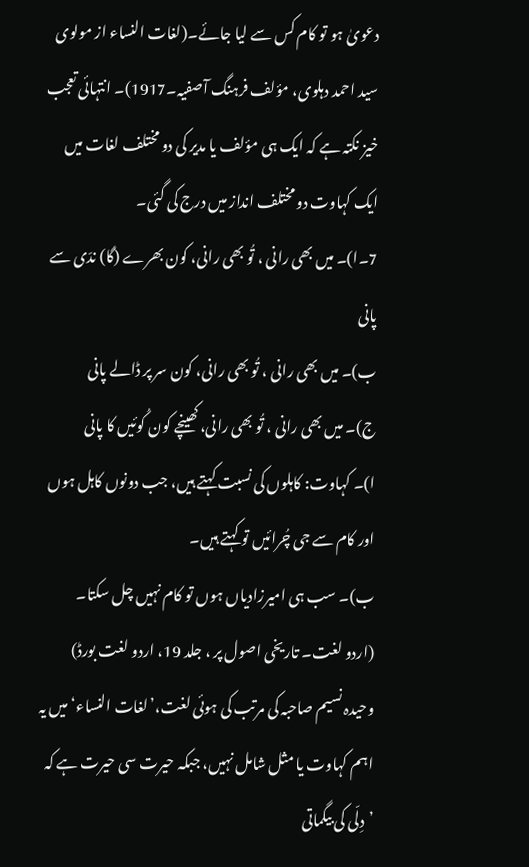دعویٰ ہو تو کام کس سے لیا جائے۔(لغات النساء از مولوی سید احمد دہلوی، مؤلف فرہنگ آصفیہ۔1917)۔ انتہائی تعجب خیز نکتہ ہے کہ ایک ہی مؤلف یا مدیر کی دو مختلف لغات میں ایک کہاوت دو مختلف انداز میں درج کی گئی۔
7۔ا)۔ میں بھی رانی ، تُو بھی رانی، کون بھرے (گا) ندّی سے پانی
ب)۔ میں بھی رانی ، تُو بھی رانی، کون سر پر ڈالے پانی
ج)۔ میں بھی رانی ، تُو بھی رانی، کھینچے کون کُوئیں کا پانی
ا)۔ کہاوت: کاہلوں کی نسبت کہتے ہیں، جب دونوں کاہل ہوں اور کام سے جی چُرائیں تو کہتے ہیں۔
ب)۔ سب ہی امیرزادیاں ہوں تو کام نہیں چل سکتا۔
(اردو لغت۔ تاریخی اصول پر ، جلد 19، اردو لغت بورڈ)
وحیدہ نسیم صاحبہ کی مرتب کی ہوئی لغت،’لغات النساء‘ میں یہ اہم کہاوت یا مثل شامل نہیں، جبکہ حیرت سی حیرت ہے کہ ’دِلّی کی بیگماتی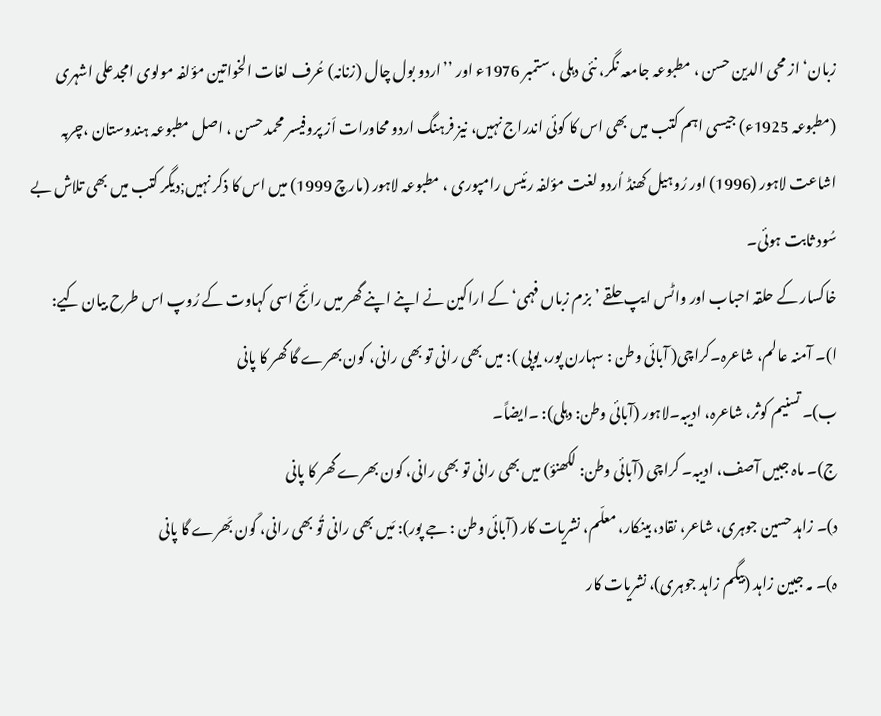زبان‘ از محی الدین حسن ، مطبوعہ جامعہ نگر، نئی دہلی ، ستمبر 1976ء اور ’’اردو بول چال (زنانہ) عُرف لغات الخواتین مؤلفہ مولوی امجدعلی اشہری (مطبوعہ 1925ء) جیسی اہم کتب میں بھی اس کا کوئی اندراج نہیں، نیز فرہنگ اردو محاورات اَز پروفیسر محمد حسن ، اصل مطبوعہ ہندوستان ،چربہ اشاعت لاہور (1996) اور رُوہیل کھنڈ اُردو لغت مؤلفہ رئیس رامپوری ، مطبوعہ لاہور (مارچ 1999) میں اس کا ذکر نہیں;دیگر کتب میں بھی تلاش بے سُود ثابت ہوئی۔
خاکسار کے حلقہ احباب اور واٹس ایپ حلقے ’بزم زباں فہمی‘ کے اراکین نے اپنے اپنے گھر میں رائج اسی کہاوت کے رُوپ اس طرح بیان کیے:
ا)۔ آمنہ عالم، شاعرہ۔کراچی( آبائی وطن : سہارن پور، یوپی ): میں بھی رانی تو بھی رانی، کون بھرے گا گھر کا پانی
ب)۔ تسنیم کوثر، شاعرہ، ادیبہ۔لاہور (آبائی وطن: دہلی): ۔ایضاً۔
ج)۔ ماہ جبیں آصف، ادیبہ۔ کراچی (آبائی وطن: لکھنؤ) میں بھی رانی تو بھی رانی، کون بھرے گھر کا پانی
د)۔ زاہد حسین جوہری، شاعر، نقاد، بینکار، معلّم، نشریات کار (آبائی وطن : جے پور): مَیں بھی رانی تُو بھی رانی، کَون بَھرے گا پانی
ہ)۔ مہ جبین زاہد (بیگم زاہد جوہری)، نشریات کار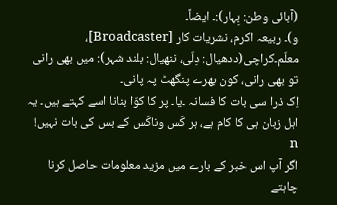(آبائی وطن: بِہار):۔ ایضاً۔
و)۔ ربیعہ اکرم، نشریات کار [Broadcaster]، معلّم۔کراچی(ددھیال: دِلّی، ننھیال: بلند شہر): میں بھی رانی تو بھی رانی، کون بھرے پنگھٹ پہ پانی۔
اِک ذرا سی بات کا فسانہ ۔یا۔ پر کا کوّا بنانا اسے کہتے ہیں۔ یہ اہل زبان ہی کا کام ہے، ہر کَس وناکَس کے بس کی بات نہیں! n
اگر آپ اس خبر کے بارے میں مزید معلومات حاصل کرنا چاہتے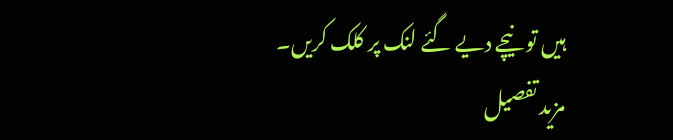ہیں تو نیچے دیے گئے لنک پر کلک کریں۔
مزید تفصیل